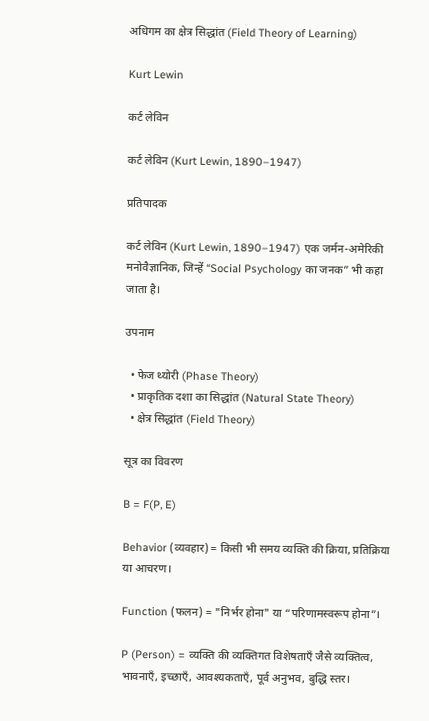अधिगम का क्षेत्र सिद्धांत (Field Theory of Learning)

Kurt Lewin

कर्ट लेविन

कर्ट लेविन (Kurt Lewin, 1890–1947)

प्रतिपादक

कर्ट लेविन (Kurt Lewin, 1890–1947) एक जर्मन-अमेरिकी मनोवैज्ञानिक, जिन्हें “Social Psychology का जनक” भी कहा जाता है।

उपनाम

  • फेज थ्योरी (Phase Theory)
  • प्राकृतिक दशा का सिद्धांत (Natural State Theory)
  • क्षेत्र सिद्धांत (Field Theory)

सूत्र का विवरण

B = F(P, E)

Behavior (व्यवहार) = किसी भी समय व्यक्ति की क्रिया, प्रतिक्रिया या आचरण।

Function (फलन) = "निर्भर होना" या “परिणामस्वरूप होना”।

P (Person) = व्यक्ति की व्यक्तिगत विशेषताएँ जैसे व्यक्तित्व, भावनाएँ, इच्छाएँ, आवश्यकताएँ, पूर्व अनुभव, बुद्धि स्तर।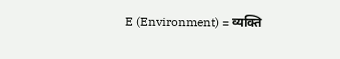E (Environment) = व्यक्ति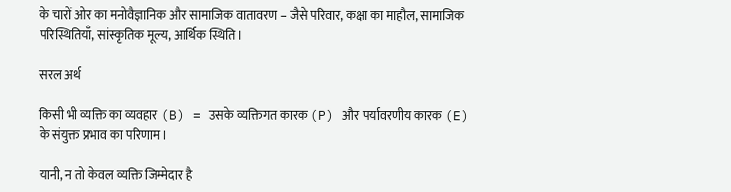के चारों ओर का मनोवैज्ञानिक और सामाजिक वातावरण – जैसे परिवार, कक्षा का माहौल, सामाजिक परिस्थितियाँ, सांस्कृतिक मूल्य, आर्थिक स्थिति।

सरल अर्थ

किसी भी व्यक्ति का व्यवहार (B) = उसके व्यक्तिगत कारक (P) और पर्यावरणीय कारक (E) के संयुक्त प्रभाव का परिणाम।

यानी, न तो केवल व्यक्ति जिम्मेदार है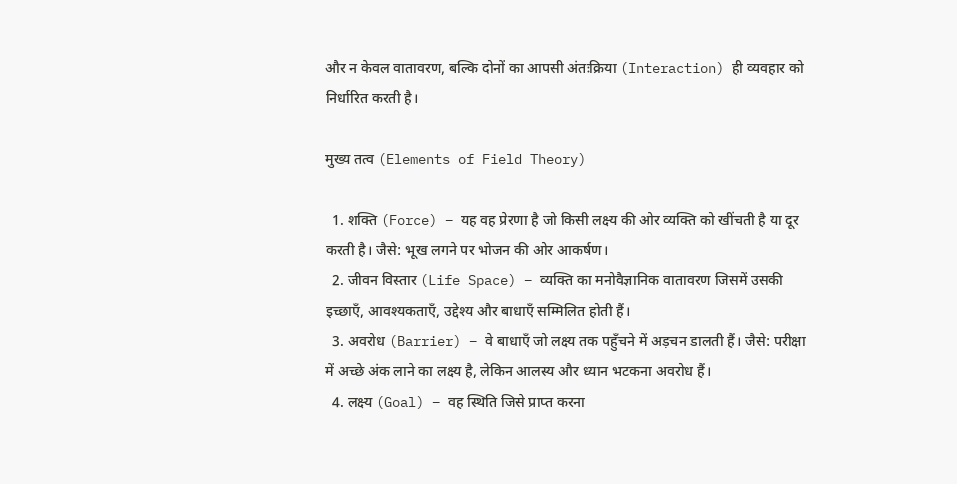और न केवल वातावरण, बल्कि दोनों का आपसी अंतःक्रिया (Interaction) ही व्यवहार को निर्धारित करती है।

मुख्य तत्व (Elements of Field Theory)

  1. शक्ति (Force) – यह वह प्रेरणा है जो किसी लक्ष्य की ओर व्यक्ति को खींचती है या दूर करती है। जैसे: भूख लगने पर भोजन की ओर आकर्षण।
  2. जीवन विस्तार (Life Space) – व्यक्ति का मनोवैज्ञानिक वातावरण जिसमें उसकी इच्छाएँ, आवश्यकताएँ, उद्देश्य और बाधाएँ सम्मिलित होती हैं।
  3. अवरोध (Barrier) – वे बाधाएँ जो लक्ष्य तक पहुँचने में अड़चन डालती हैं। जैसे: परीक्षा में अच्छे अंक लाने का लक्ष्य है, लेकिन आलस्य और ध्यान भटकना अवरोध हैं।
  4. लक्ष्य (Goal) – वह स्थिति जिसे प्राप्त करना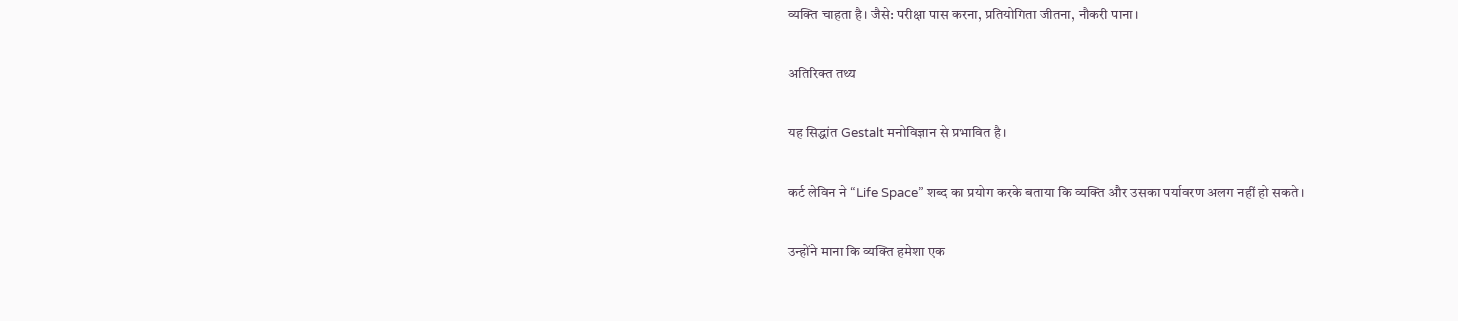व्यक्ति चाहता है। जैसे: परीक्षा पास करना, प्रतियोगिता जीतना, नौकरी पाना।

अतिरिक्त तथ्य

यह सिद्धांत Gestalt मनोविज्ञान से प्रभावित है।

कर्ट लेविन ने “Life Space” शब्द का प्रयोग करके बताया कि व्यक्ति और उसका पर्यावरण अलग नहीं हो सकते।

उन्होंने माना कि व्यक्ति हमेशा एक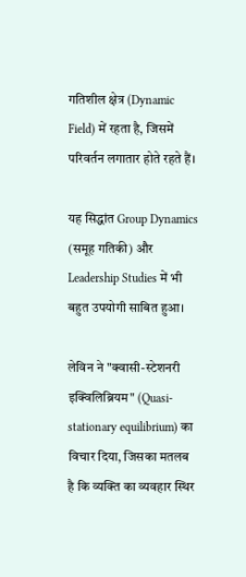गतिशील क्षेत्र (Dynamic Field) में रहता है, जिसमें परिवर्तन लगातार होते रहते हैं।

यह सिद्धांत Group Dynamics (समूह गतिकी) और Leadership Studies में भी बहुत उपयोगी साबित हुआ।

लेविन ने "क्वासी-स्टेशनरी इक्विलिब्रियम" (Quasi-stationary equilibrium) का विचार दिया, जिसका मतलब है कि व्यक्ति का व्यवहार स्थिर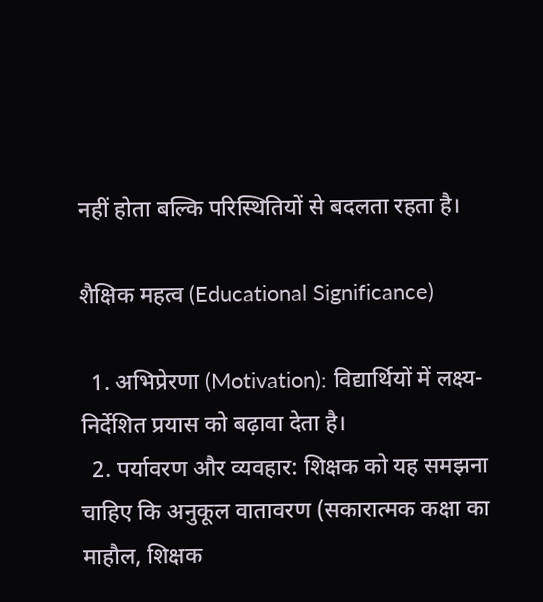नहीं होता बल्कि परिस्थितियों से बदलता रहता है।

शैक्षिक महत्व (Educational Significance)

  1. अभिप्रेरणा (Motivation): विद्यार्थियों में लक्ष्य-निर्देशित प्रयास को बढ़ावा देता है।
  2. पर्यावरण और व्यवहार: शिक्षक को यह समझना चाहिए कि अनुकूल वातावरण (सकारात्मक कक्षा का माहौल, शिक्षक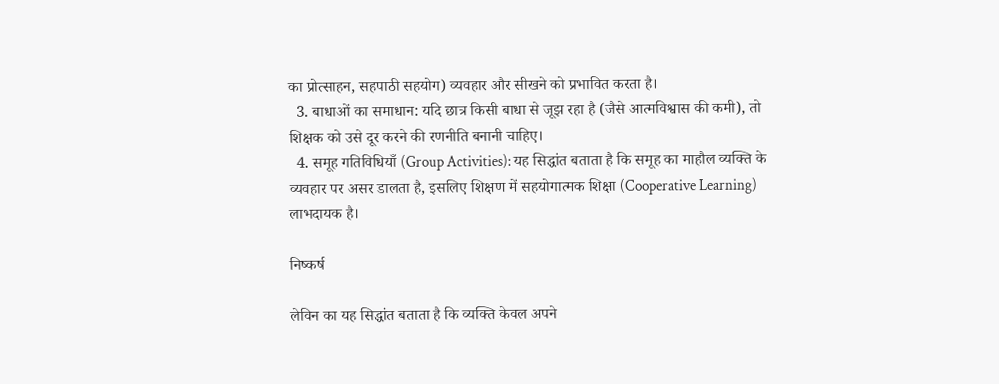का प्रोत्साहन, सहपाठी सहयोग) व्यवहार और सीखने को प्रभावित करता है।
  3. बाधाओं का समाधान: यदि छात्र किसी बाधा से जूझ रहा है (जैसे आत्मविश्वास की कमी), तो शिक्षक को उसे दूर करने की रणनीति बनानी चाहिए।
  4. समूह गतिविधियाँ (Group Activities): यह सिद्धांत बताता है कि समूह का माहौल व्यक्ति के व्यवहार पर असर डालता है, इसलिए शिक्षण में सहयोगात्मक शिक्षा (Cooperative Learning) लाभदायक है।

निष्कर्ष

लेविन का यह सिद्धांत बताता है कि व्यक्ति केवल अपने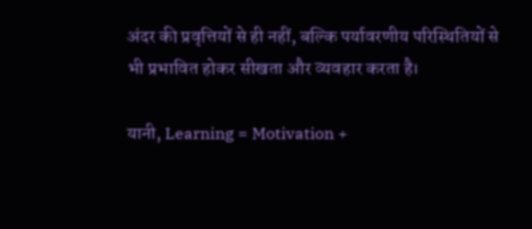अंदर की प्रवृत्तियों से ही नहीं, बल्कि पर्यावरणीय परिस्थितियों से भी प्रभावित होकर सीखता और व्यवहार करता है।

यानी, Learning = Motivation +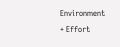Environment + Effort